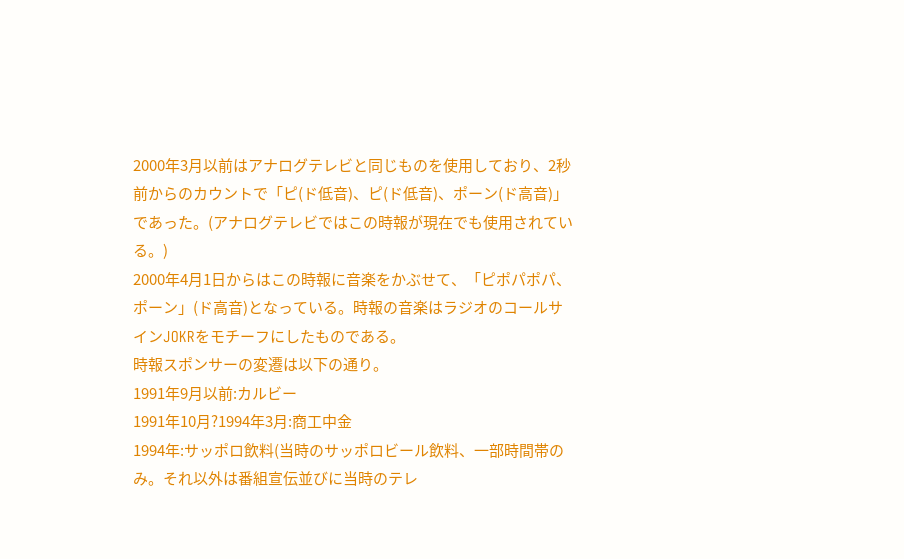2000年3月以前はアナログテレビと同じものを使用しており、2秒前からのカウントで「ピ(ド低音)、ピ(ド低音)、ポーン(ド高音)」であった。(アナログテレビではこの時報が現在でも使用されている。)
2000年4月1日からはこの時報に音楽をかぶせて、「ピポパポパ、ポーン」(ド高音)となっている。時報の音楽はラジオのコールサインJOKRをモチーフにしたものである。
時報スポンサーの変遷は以下の通り。
1991年9月以前:カルビー
1991年10月?1994年3月:商工中金
1994年:サッポロ飲料(当時のサッポロビール飲料、一部時間帯のみ。それ以外は番組宣伝並びに当時のテレ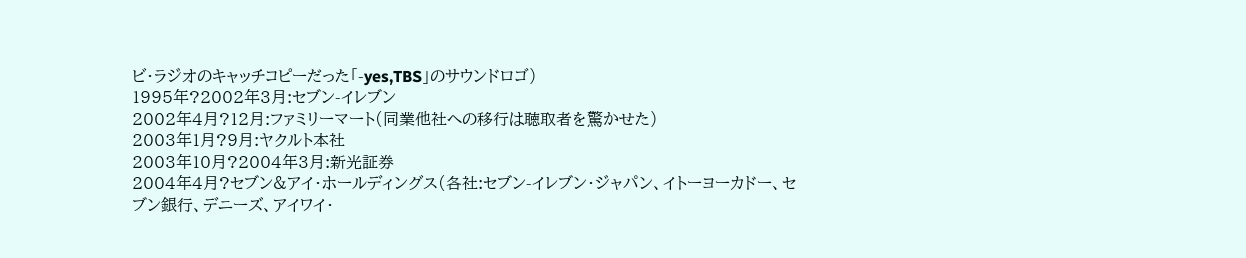ビ・ラジオのキャッチコピーだった「-yes,TBS」のサウンドロゴ)
1995年?2002年3月:セブン-イレブン
2002年4月?12月:ファミリーマート(同業他社への移行は聴取者を驚かせた)
2003年1月?9月:ヤクルト本社
2003年10月?2004年3月:新光証券
2004年4月?セブン&アイ・ホールディングス(各社:セブン-イレブン・ジャパン、イトーヨーカドー、セブン銀行、デニーズ、アイワイ・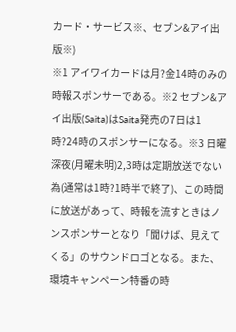カード・サービス※、セブン&アイ出版※)
※1 アイワイカードは月?金14時のみの時報スポンサーである。※2 セブン&アイ出版(Saita)はSaita発売の7日は1時?24時のスポンサーになる。※3 日曜深夜(月曜未明)2,3時は定期放送でない為(通常は1時?1時半で終了)、この時間に放送があって、時報を流すときはノンスポンサーとなり「聞けば、見えてくる」のサウンドロゴとなる。また、環境キャンペーン特番の時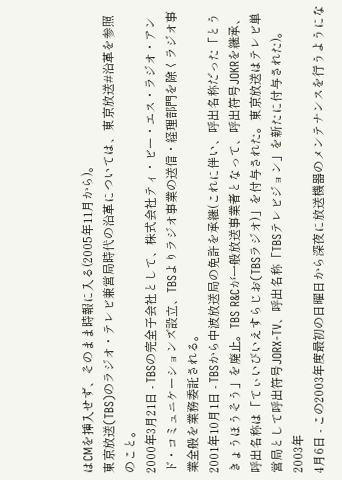はCMを挿入せず、そのまま時報に入る(2005年11月から)。
東京放送(TBS)のラジオ・テレビ兼営局時代の沿革については、東京放送#沿革を参照のこと。
2000年3月21日 - TBSの完全子会社として、株式会社ティ・ビー・エス・ラジオ・アンド・コミュニケーションズ設立、TBSよりラジオ事業の送信・経理部門を除くラジオ事業全般を業務委託される。
2001年10月1日 - TBSから中波放送局の免許を承継(これに伴い、呼出名称だった「とうきょうほうそう」を廃止。TBS R&Cが一般放送事業者となって、呼出符号JOKRを継承、呼出名称は「てぃいびいえすらじお(TBSラジオ)」を付与された。東京放送はテレビ単営局として呼出符号JORX-TV、呼出名称「TBSテレビジョン」を新たに付与された)。
2003年
4月6日 - この2003年度最初の日曜日から深夜に放送機器のメンテナンスを行うようにな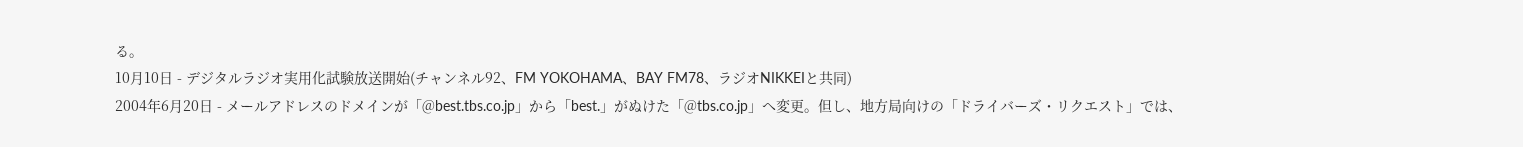る。
10月10日 - デジタルラジオ実用化試験放送開始(チャンネル92、FM YOKOHAMA、BAY FM78、ラジオNIKKEIと共同)
2004年6月20日 - メールアドレスのドメインが「@best.tbs.co.jp」から「best.」がぬけた「@tbs.co.jp」へ変更。但し、地方局向けの「ドライバーズ・リクエスト」では、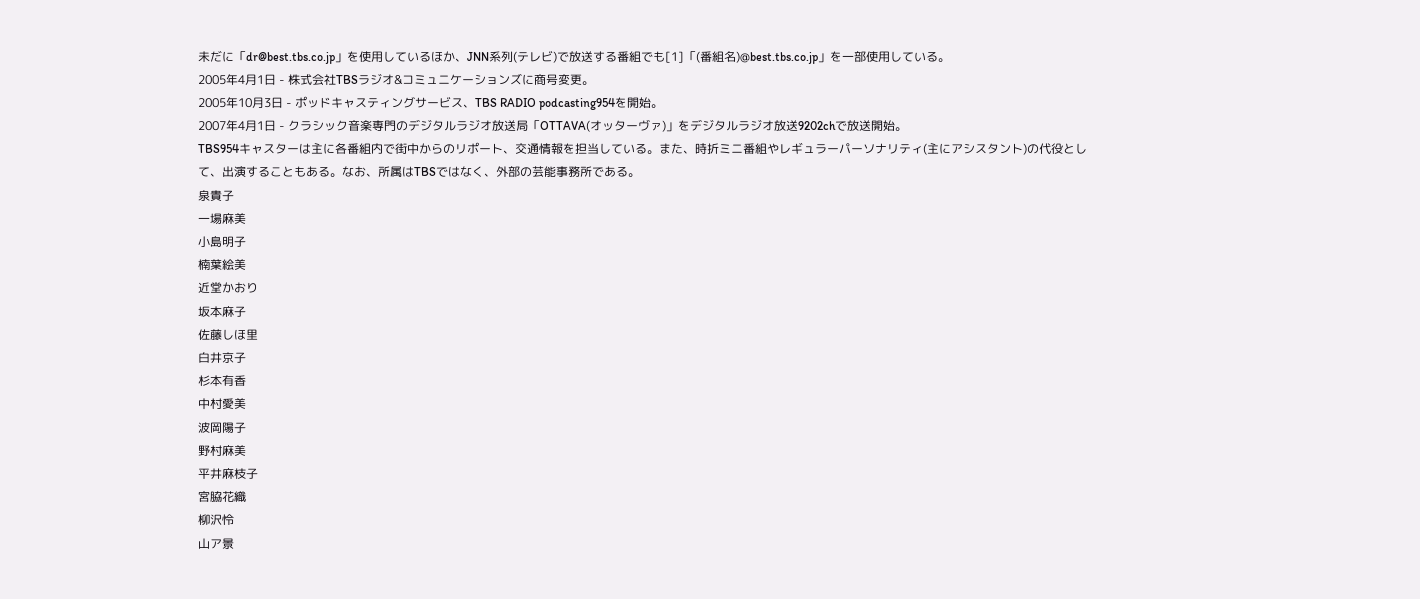未だに「dr@best.tbs.co.jp」を使用しているほか、JNN系列(テレビ)で放送する番組でも[1]「(番組名)@best.tbs.co.jp」を一部使用している。
2005年4月1日 - 株式会社TBSラジオ&コミュニケーションズに商号変更。
2005年10月3日 - ポッドキャスティングサービス、TBS RADIO podcasting954を開始。
2007年4月1日 - クラシック音楽専門のデジタルラジオ放送局「OTTAVA(オッターヴァ)」をデジタルラジオ放送9202chで放送開始。
TBS954キャスターは主に各番組内で街中からのリポート、交通情報を担当している。また、時折ミニ番組やレギュラーパーソナリティ(主にアシスタント)の代役として、出演することもある。なお、所属はTBSではなく、外部の芸能事務所である。
泉貴子
一場麻美
小島明子
楠葉絵美
近堂かおり
坂本麻子
佐藤しほ里
白井京子
杉本有香
中村愛美
波岡陽子
野村麻美
平井麻枝子
宮脇花織
柳沢怜
山ア景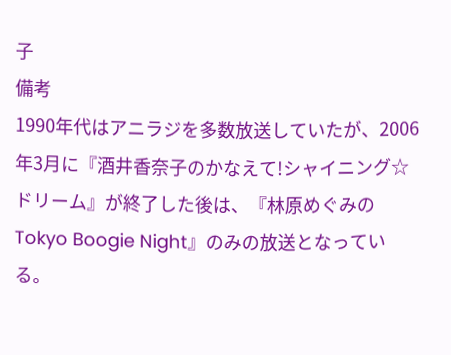子
備考
1990年代はアニラジを多数放送していたが、2006年3月に『酒井香奈子のかなえて!シャイニング☆ドリーム』が終了した後は、『林原めぐみのTokyo Boogie Night』のみの放送となっている。